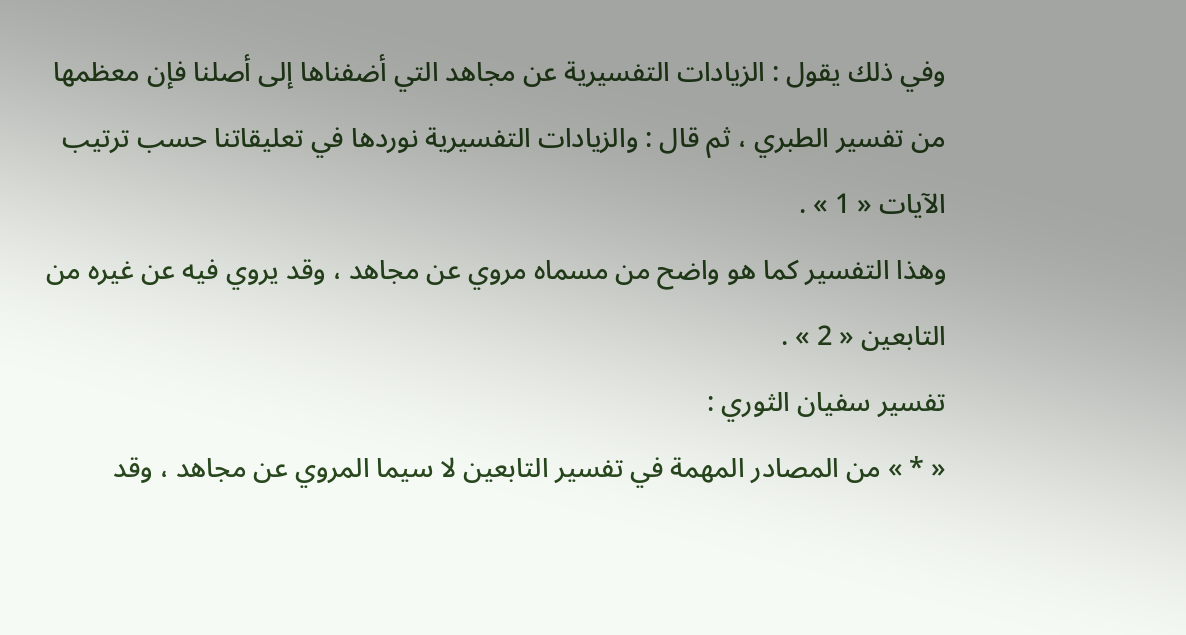وفي ذلك يقول : الزيادات التفسيرية عن مجاهد التي أضفناها إلى أصلنا فإن معظمها من تفسير الطبري ، ثم قال : والزيادات التفسيرية نوردها في تعليقاتنا حسب ترتيب الآيات « 1 » .
وهذا التفسير كما هو واضح من مسماه مروي عن مجاهد ، وقد يروي فيه عن غيره من التابعين « 2 » .
تفسير سفيان الثوري :
« * » من المصادر المهمة في تفسير التابعين لا سيما المروي عن مجاهد ، وقد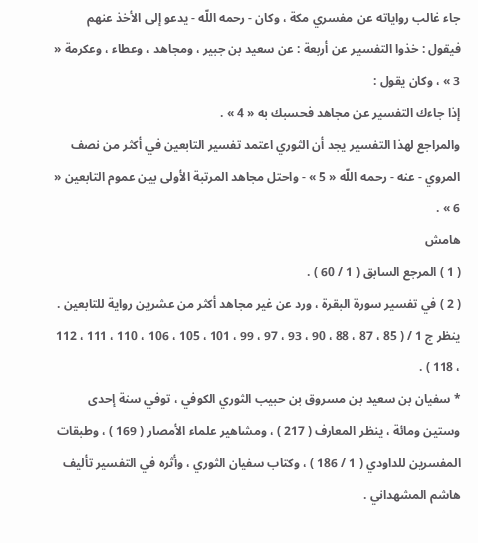جاء غالب رواياته عن مفسري مكة ، وكان - رحمه اللّه - يدعو إلى الأخذ عنهم فيقول : خذوا التفسير عن أربعة : عن سعيد بن جبير ، ومجاهد ، وعطاء ، وعكرمة « 3 » ، وكان يقول :
إذا جاءك التفسير عن مجاهد فحسبك به « 4 » .
والمراجع لهذا التفسير يجد أن الثوري اعتمد تفسير التابعين في أكثر من نصف المروي - عنه - رحمه اللّه « 5 » - واحتل مجاهد المرتبة الأولى بين عموم التابعين « 6 » .
هامش
( 1 ) المرجع السابق ( 1 / 60 ) .
( 2 ) في تفسير سورة البقرة ، ورد عن غير مجاهد أكثر من عشرين رواية للتابعين .
ينظر ج 1 / ( 85 ، 87 ، 88 ، 90 ، 93 ، 97 ، 99 ، 101 ، 105 ، 106 ، 110 ، 111 ، 112 ، 118 ) .
* سفيان بن سعيد بن مسروق بن حبيب الثوري الكوفي ، توفي سنة إحدى وستين ومائة ، ينظر المعارف ( 217 ) ، ومشاهير علماء الأمصار ( 169 ) ، وطبقات المفسرين للداودي ( 1 / 186 ) ، وكتاب سفيان الثوري ، وأثره في التفسير تأليف هاشم المشهداني .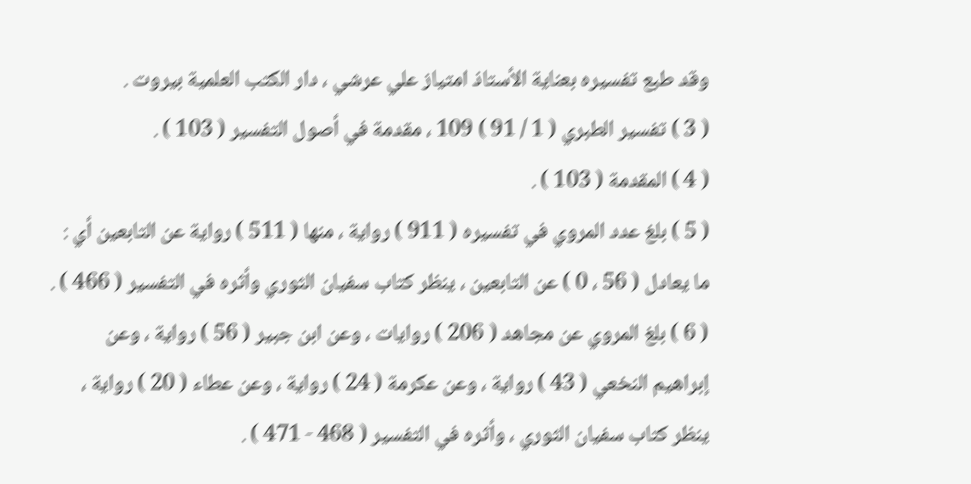وقد طبع تفسيره بعناية الأستاذ امتياز علي عرشي ، دار الكتب العلمية بيروت .
( 3 ) تفسير الطبري ( 1 / 91 ) 109 ، مقدمة في أصول التفسير ( 103 ) .
( 4 ) المقدمة ( 103 ) .
( 5 ) بلغ عدد المروي في تفسيره ( 911 ) رواية ، منها ( 511 ) رواية عن التابعين أي : ما يعادل ( 56 ، 0 ) عن التابعين ، ينظر كتاب سفيان الثوري وأثره في التفسير ( 466 ) .
( 6 ) بلغ المروي عن مجاهد ( 206 ) روايات ، وعن ابن جبير ( 56 ) رواية ، وعن إبراهيم النخعي ( 43 ) رواية ، وعن عكرمة ( 24 ) رواية ، وعن عطاء ( 20 ) رواية ، ينظر كتاب سفيان الثوري ، وأثره في التفسير ( 468 - 471 ) .